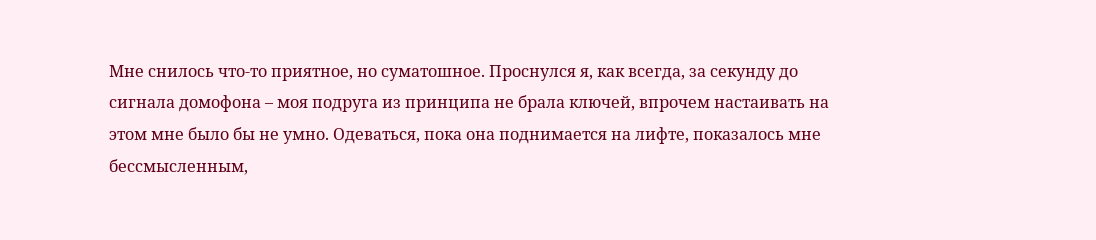Мне снилось что-то приятное, но суматошное. Проснулся я, как всегда, за секунду до сигнала домофона – моя подруга из принципа не брала ключей, впрочем настаивать на этом мне было бы не умно. Одеваться, пока она поднимается на лифте, показалось мне бессмысленным,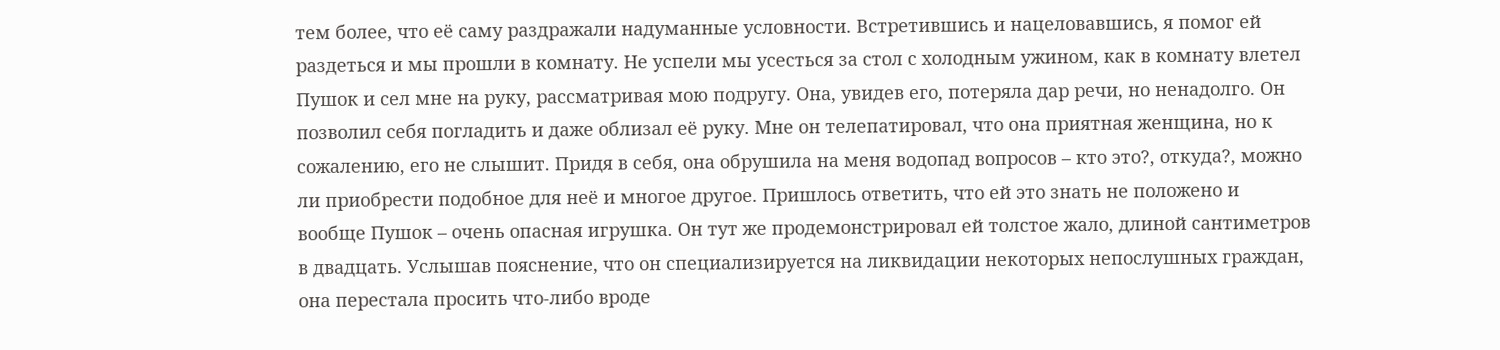тем более, что её саму раздражали надуманные условности. Встретившись и нацеловавшись, я помог ей раздеться и мы прошли в комнату. Не успели мы усесться за стол с холодным ужином, как в комнату влетел Пушок и сел мне на руку, рассматривая мою подругу. Она, увидев его, потеряла дар речи, но ненадолго. Он позволил себя погладить и даже облизал её руку. Мне он телепатировал, что она приятная женщина, но к сожалению, его не слышит. Придя в себя, она обрушила на меня водопад вопросов – кто это?, откуда?, можно ли приобрести подобное для неё и многое другое. Пришлось ответить, что ей это знать не положено и вообще Пушок – очень опасная игрушка. Он тут же продемонстрировал ей толстое жало, длиной сантиметров в двадцать. Услышав пояснение, что он специализируется на ликвидации некоторых непослушных граждан, она перестала просить что-либо вроде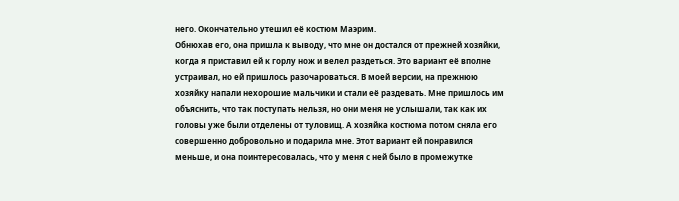него. Окончательно утешил её костюм Маэрим.
Обнюхав его, она пришла к выводу, что мне он достался от прежней хозяйки, когда я приставил ей к горлу нож и велел раздеться. Это вариант её вполне устраивал, но ей пришлось разочароваться. В моей версии, на прежнюю хозяйку напали нехорошие мальчики и стали её раздевать. Мне пришлось им объяснить, что так поступать нельзя, но они меня не услышали, так как их головы уже были отделены от туловищ. А хозяйка костюма потом сняла его совершенно добровольно и подарила мне. Этот вариант ей понравился меньше, и она поинтересовалась, что у меня с ней было в промежутке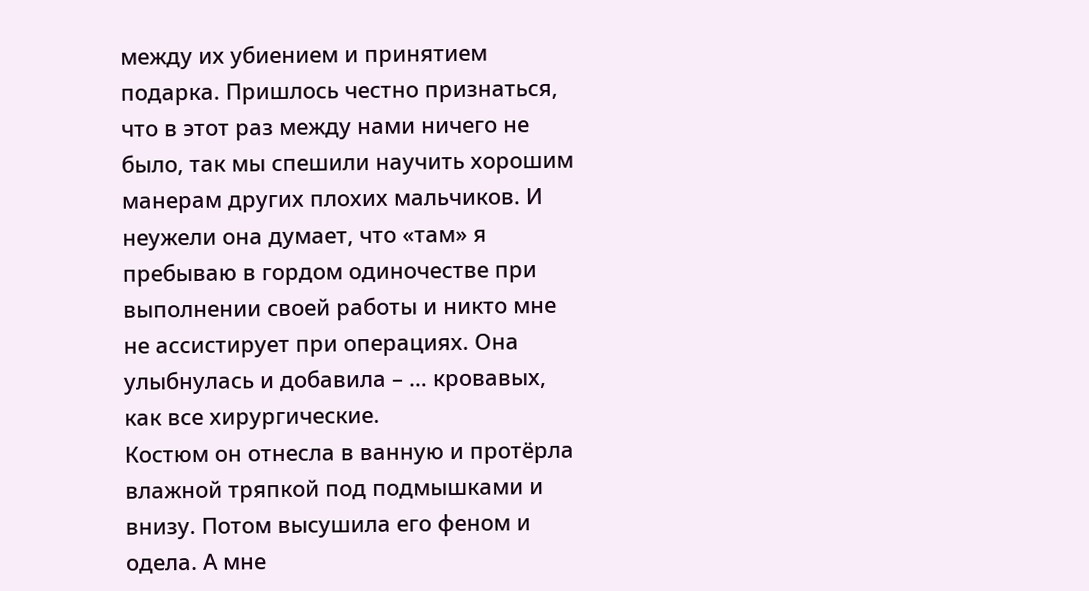между их убиением и принятием подарка. Пришлось честно признаться, что в этот раз между нами ничего не было, так мы спешили научить хорошим манерам других плохих мальчиков. И неужели она думает, что «там» я пребываю в гордом одиночестве при выполнении своей работы и никто мне не ассистирует при операциях. Она улыбнулась и добавила – … кровавых, как все хирургические.
Костюм он отнесла в ванную и протёрла влажной тряпкой под подмышками и внизу. Потом высушила его феном и одела. А мне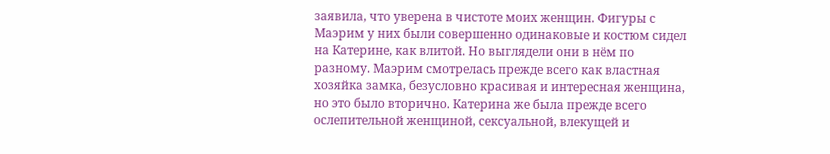заявила, что уверена в чистоте моих женщин. Фигуры с Маэрим у них были совершенно одинаковые и костюм сидел на Катерине, как влитой. Но выглядели они в нём по разному. Маэрим смотрелась прежде всего как властная хозяйка замка, безусловно красивая и интересная женщина, но это было вторично. Катерина же была прежде всего ослепительной женщиной, сексуальной, влекущей и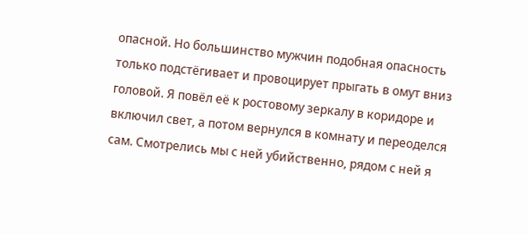опасной. Но большинство мужчин подобная опасность только подстёгивает и провоцирует прыгать в омут вниз головой. Я повёл её к ростовому зеркалу в коридоре и включил свет, а потом вернулся в комнату и переоделся сам. Смотрелись мы с ней убийственно, рядом с ней я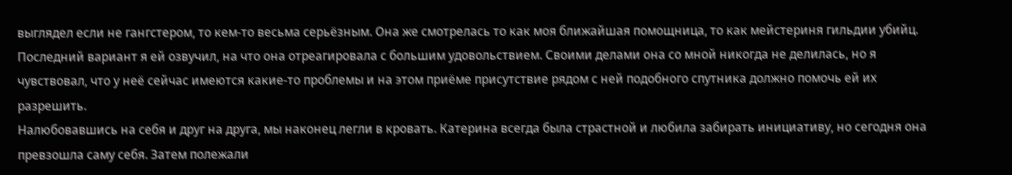выглядел если не гангстером, то кем-то весьма серьёзным. Она же смотрелась то как моя ближайшая помощница, то как мейстериня гильдии убийц. Последний вариант я ей озвучил, на что она отреагировала с большим удовольствием. Своими делами она со мной никогда не делилась, но я чувствовал, что у неё сейчас имеются какие-то проблемы и на этом приёме присутствие рядом с ней подобного спутника должно помочь ей их разрешить.
Налюбовавшись на себя и друг на друга, мы наконец легли в кровать. Катерина всегда была страстной и любила забирать инициативу, но сегодня она превзошла саму себя. Затем полежали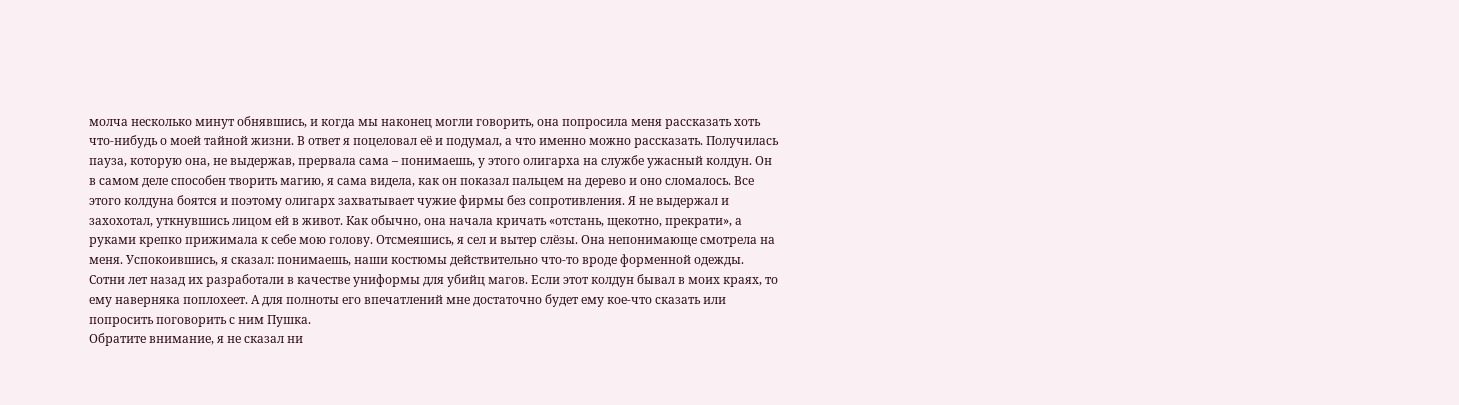молча несколько минут обнявшись, и когда мы наконец могли говорить, она попросила меня рассказать хоть что-нибудь о моей тайной жизни. В ответ я поцеловал её и подумал, а что именно можно рассказать. Получилась пауза, которую она, не выдержав, прервала сама – понимаешь, у этого олигарха на службе ужасный колдун. Он в самом деле способен творить магию, я сама видела, как он показал пальцем на дерево и оно сломалось. Все этого колдуна боятся и поэтому олигарх захватывает чужие фирмы без сопротивления. Я не выдержал и захохотал, уткнувшись лицом ей в живот. Как обычно, она начала кричать «отстань, щекотно, прекрати», а руками крепко прижимала к себе мою голову. Отсмеяшись, я сел и вытер слёзы. Она непонимающе смотрела на меня. Успокоившись, я сказал: понимаешь, наши костюмы действительно что-то вроде форменной одежды. Сотни лет назад их разработали в качестве униформы для убийц магов. Если этот колдун бывал в моих краях, то ему наверняка поплохеет. А для полноты его впечатлений мне достаточно будет ему кое-что сказать или попросить поговорить с ним Пушка.
Обратите внимание, я не сказал ни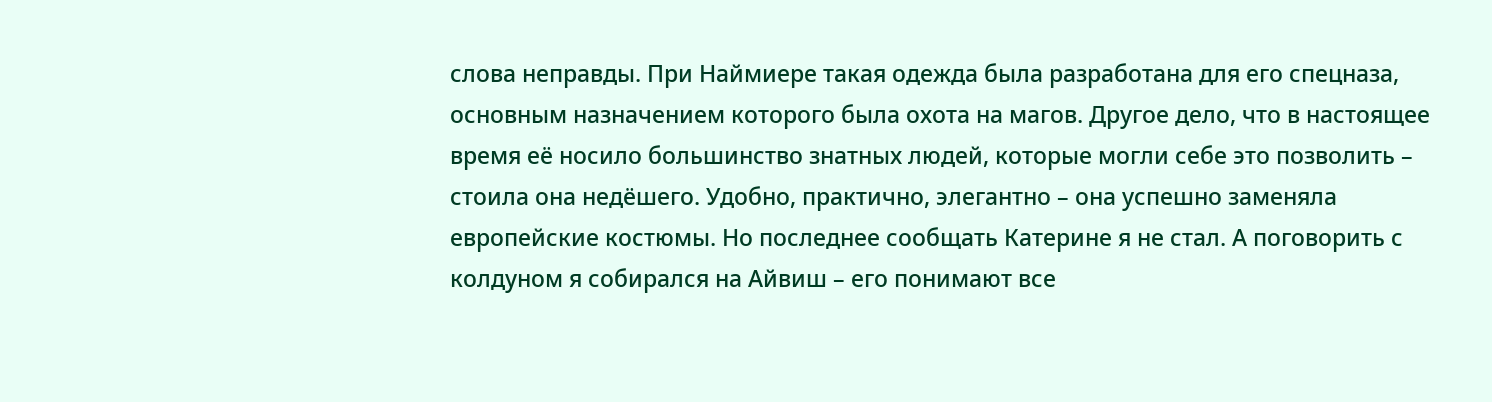слова неправды. При Наймиере такая одежда была разработана для его спецназа, основным назначением которого была охота на магов. Другое дело, что в настоящее время её носило большинство знатных людей, которые могли себе это позволить – стоила она недёшего. Удобно, практично, элегантно – она успешно заменяла европейские костюмы. Но последнее сообщать Катерине я не стал. А поговорить с колдуном я собирался на Айвиш – его понимают все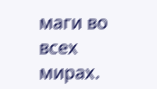маги во всех мирах.